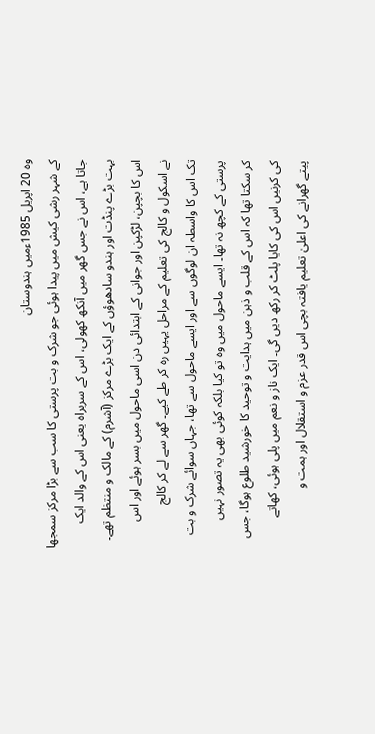وہ 20 اپریل 1985ءمیں ہندوستان
کے شہر رشی کیش میں پیدا ہوئی جو شرک و بت پرستی کا سب سے بڑا مرکز سمجھا
جاتا ہے، اس نے جس گھر میں آنکھ کھولی، اس کے سربراہ یعنی اس کے والد ایک
بہت بڑے پنڈت اور ہندو سادھوؤں کے ایک بڑے مرکز (آشرم) کے مالک و منتظم تھے۔
اس کا بچپن، لڑکپن اور جوانی کے ابتدائی دن اسی ماحول میں بسر ہوئے اور اس
نے اسکول و کالج کی تعلیم کے مراحل یہیں رہ کر طے کیے۔ گھر سے لے کر کالج
تک اس کا واسطہ ان لوگوں سے اور ایسے ماحول سے تھا، جہاں سوائے شرک و بت
پرستی کے کچھ نہ تھا۔ ایسے ماحول میں وہ تو کیا بلکہ کوئی بھی یہ تصور نہیں
کر سکتا تھا کہ اس کے قلب و ذہن میں ہدایت و توحید کا خورشید طلوع ہوگا، جس
کی کرنیں اس کی کایا پلٹ کر رکھ دیں گی۔ ایک ناز و نعم میں پلی ہوئی، کھاتے
پیتے گھرانے کی اعلیٰ تعلیم یافتہ بچی اس قدر عزم و استقلال اور ہمت و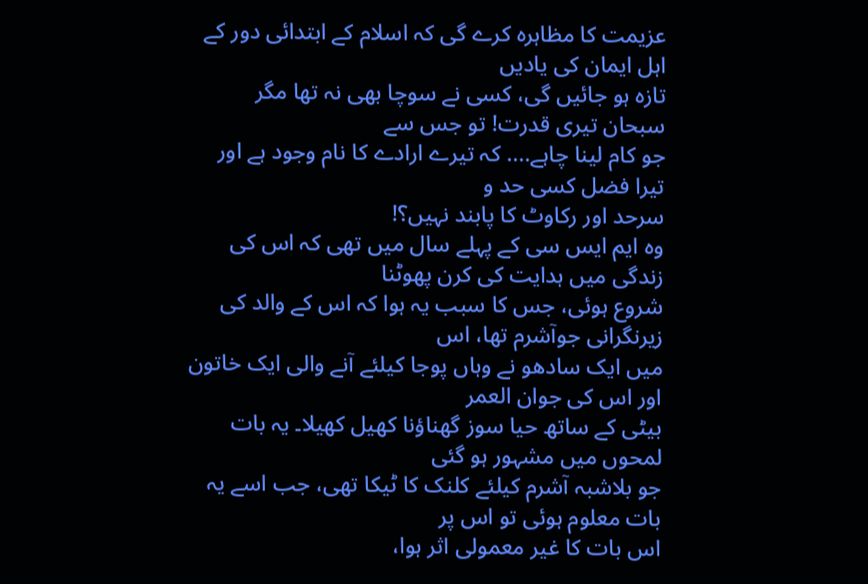عزیمت کا مظاہرہ کرے گی کہ اسلام کے ابتدائی دور کے اہل ایمان کی یادیں
تازہ ہو جائیں گی، کسی نے سوچا بھی نہ تھا مگر سبحان تیری قدرت! تو جس سے
جو کام لینا چاہے.... کہ تیرے ارادے کا نام وجود ہے اور تیرا فضل کسی حد و
سرحد اور رکاوٹ کا پابند نہیں؟!
وہ ایم ایس سی کے پہلے سال میں تھی کہ اس کی زندگی میں ہدایت کی کرن پھوٹنا
شروع ہوئی، جس کا سبب یہ ہوا کہ اس کے والد کی زیرنگرانی جوآشرم تھا، اس
میں ایک سادھو نے وہاں پوجا کیلئے آنے والی ایک خاتون اور اس کی جوان العمر
بیٹی کے ساتھ حیا سوز گھناؤنا کھیل کھیلا۔ یہ بات لمحوں میں مشہور ہو گئی
جو بلاشبہ آشرم کیلئے کلنک کا ٹیکا تھی، جب اسے یہ بات معلوم ہوئی تو اس پر
اس بات کا غیر معمولی اثر ہوا،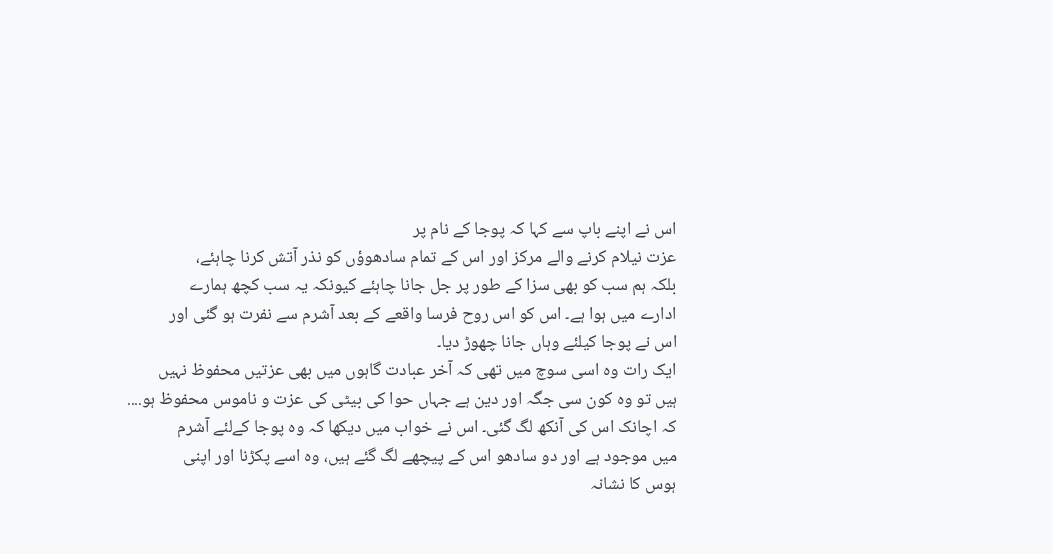اس نے اپنے باپ سے کہا کہ پوجا کے نام پر
عزت نیلام کرنے والے مرکز اور اس کے تمام سادھوؤں کو نذر آتش کرنا چاہئے،
بلکہ ہم سب کو بھی سزا کے طور پر جل جانا چاہئے کیونکہ یہ سب کچھ ہمارے
ادارے میں ہوا ہے۔ اس کو اس روح فرسا واقعے کے بعد آشرم سے نفرت ہو گئی اور
اس نے پوجا کیلئے وہاں جانا چھوڑ دیا۔
ایک رات وہ اسی سوچ میں تھی کہ آخر عبادت گاہوں میں بھی عزتیں محفوظ نہیں
ہیں تو وہ کون سی جگہ اور دین ہے جہاں حوا کی بیٹی کی عزت و ناموس محفوظ ہو....
کہ اچانک اس کی آنکھ لگ گئی۔ اس نے خواب میں دیکھا کہ وہ پوجا کےلئے آشرم
میں موجود ہے اور دو سادھو اس کے پیچھے لگ گئے ہیں، وہ اسے پکڑنا اور اپنی
ہوس کا نشانہ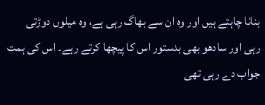بنانا چاہتے ہیں اور وہ ان سے بھاگ رہی ہے، وہ میلوں دوڑتی
رہی اور سادھو بھی بدستور اس کا پیچھا کرتے رہے۔ اس کی ہمت جواب دے رہی تھی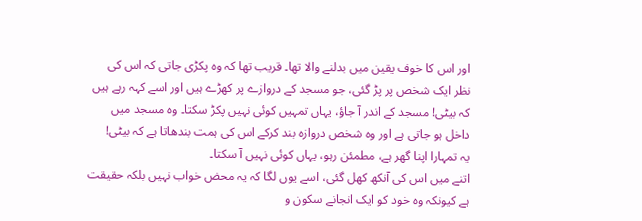اور اس کا خوف یقین میں بدلنے والا تھا۔ قریب تھا کہ وہ پکڑی جاتی کہ اس کی
نظر ایک شخص پر پڑ گئی، جو مسجد کے دروازے پر کھڑے ہیں اور اسے کہہ رہے ہیں
کہ بیٹی! مسجد کے اندر آ جاؤ، یہاں تمہیں کوئی نہیں پکڑ سکتا۔ وہ مسجد میں
داخل ہو جاتی ہے اور وہ شخص دروازہ بند کرکے اس کی ہمت بندھاتا ہے کہ بیٹی!
یہ تمہارا اپنا گھر ہے، مطمئن رہو، یہاں کوئی نہیں آ سکتا۔
اتنے میں اس کی آنکھ کھل گئی، اسے یوں لگا کہ یہ محض خواب نہیں بلکہ حقیقت
ہے کیونکہ وہ خود کو ایک انجانے سکون و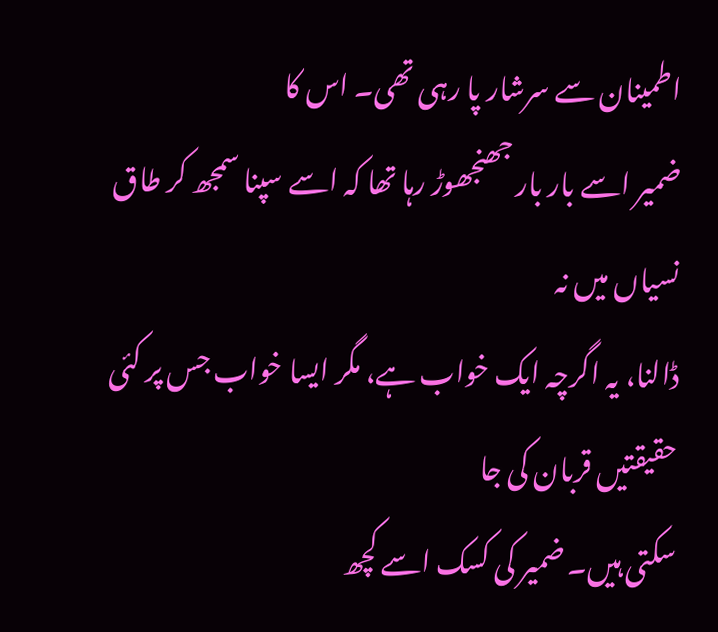اطمینان سے سرشار پا رہی تھی۔ اس کا
ضمیر اسے بار بار جھنجھوڑ رہا تھا کہ اسے سپنا سمجھ کر طاق نسیاں میں نہ
ڈالنا، یہ اگرچہ ایک خواب ہے، مگر ایسا خواب جس پر کئی حقیقتیں قربان کی جا
سکتی ہیں۔ ضمیر کی کسک اسے کچھ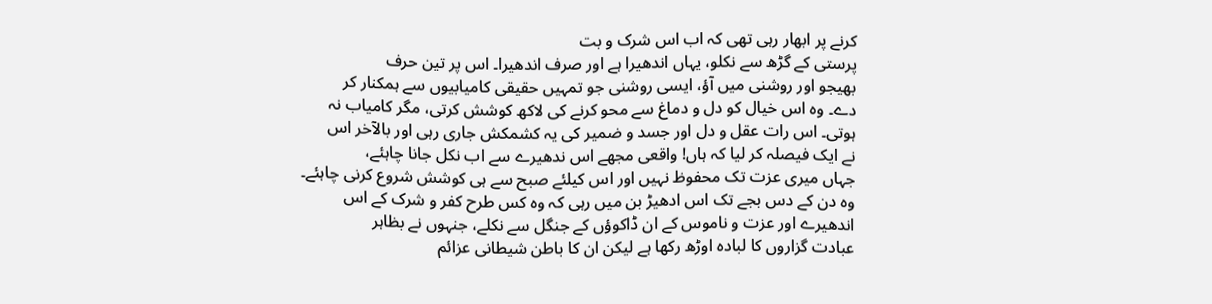کرنے پر ابھار رہی تھی کہ اب اس شرک و بت
پرستی کے گڑھ سے نکلو، یہاں اندھیرا ہے اور صرف اندھیرا۔ اس پر تین حرف
بھیجو اور روشنی میں آؤ، ایسی روشنی جو تمہیں حقیقی کامیابیوں سے ہمکنار کر
دے۔ وہ اس خیال کو دل و دماغ سے محو کرنے کی لاکھ کوشش کرتی، مگر کامیاب نہ
ہوتی۔ اس رات عقل و دل اور جسد و ضمیر کی یہ کشمکش جاری رہی اور بالآخر اس
نے ایک فیصلہ کر لیا کہ ہاں! واقعی مجھے اس ندھیرے سے اب نکل جانا چاہئے،
جہاں میری عزت تک محفوظ نہیں اور اس کیلئے صبح سے ہی کوشش شروع کرنی چاہئے۔
وہ دن کے دس بجے تک اس ادھیڑ بن میں رہی کہ وہ کس طرح کفر و شرک کے اس
اندھیرے اور عزت و ناموس کے ان ڈاکوؤں کے جنگل سے نکلے، جنہوں نے بظاہر
عبادت گزاروں کا لبادہ اوڑھ رکھا ہے لیکن ان کا باطن شیطانی عزائم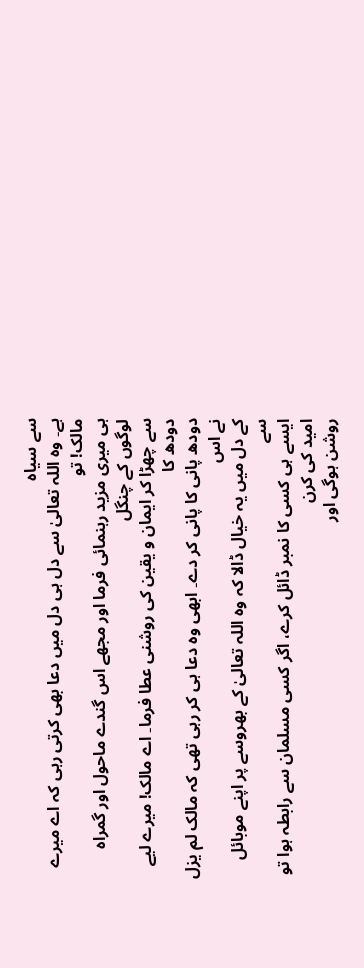سے سیاہ
ہے۔ وہ اللہ تعالیٰ سے دل ہی دل میں دعا بھی کرتی رہی کہ اے میرے مالک! تو
ہی میری مزید رہنمائی فرما اور مجھے اس گندے ماحول اور گمراہ لوگوں کے چنگل
سے چھڑا کر ایمان و یقین کی روشنی عطا فرما۔ اے مالک! میرے لیے دودھ کا
دودھ پانی کا پانی کر دے۔ ابھی وہ دعا ہی کر رہی تھی کہ مالک لم یزل نے اس
کے دل میں یہ خیال ڈالا کہ وہ اللہ تعالیٰ کے بھروسے پر اپنے موبائل سے
ایسے ہی کسی کا نمبر ڈائل کرے، اگر کسی مسلمان سے رابطہ ہوا تو امید کی کرن
روشن ہوگی اور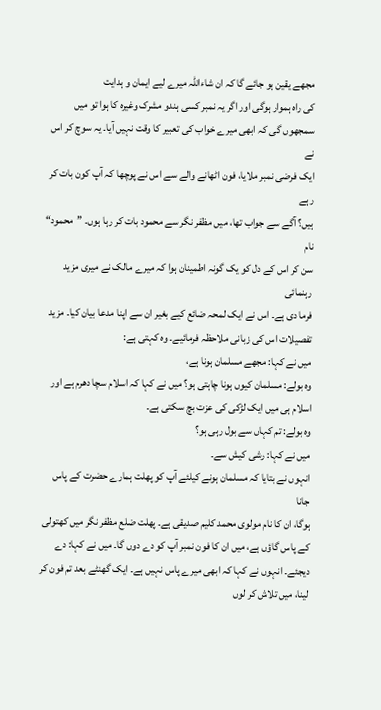مجھے یقین ہو جائے گا کہ ان شاءاللہ میرے لیے ایمان و ہدایت
کی راہ ہموار ہوگی اور اگر یہ نمبر کسی ہندو مشرک وغیرہ کا ہوا تو میں
سمجھوں گی کہ ابھی میرے خواب کی تعبیر کا وقت نہیں آیا۔ یہ سوچ کر اس نے
ایک فرضی نمبر ملایا، فون اٹھانے والے سے اس نے پوچھا کہ آپ کون بات کر رہے
ہیں؟ آگے سے جواب تھا، میں مظفر نگر سے محمود بات کر رہا ہوں۔ ”محمود“ نام
سن کر اس کے دل کو یک گونہ اطمینان ہوا کہ میرے مالک نے میری مزید رہنمائی
فرما دی ہے۔ اس نے ایک لمحہ ضائع کیے بغیر ان سے اپنا مدعا بیان کیا۔ مزید
تفصیلات اس کی زبانی ملاحظہ فرمائیے۔ وہ کہتی ہے:
میں نے کہا: مجھے مسلمان ہونا ہے،
وہ بولے: مسلمان کیوں ہونا چاہتی ہو؟ میں نے کہا کہ اسلام سچا دھرم ہے اور
اسلام ہی میں ایک لڑکی کی عزت بچ سکتی ہے۔
وہ بولے: تم کہاں سے بول رہی ہو؟
میں نے کہا: رشی کیش سے۔
انہوں نے بتایا کہ مسلمان ہونے کیلئے آپ کو پھلت ہمارے حضرت کے پاس جانا
ہوگا، ان کا نام مولوی محمد کلیم صدیقی ہے۔ پھلت ضلع مظفر نگر میں کھتولی
کے پاس گاؤں ہے، میں ان کا فون نمبر آپ کو دے دوں گا۔ میں نے کہا: دے
دیجئے۔ انہوں نے کہا کہ ابھی میرے پاس نہیں ہے۔ ایک گھنٹے بعد تم فون کر
لینا، میں تلاش کر لوں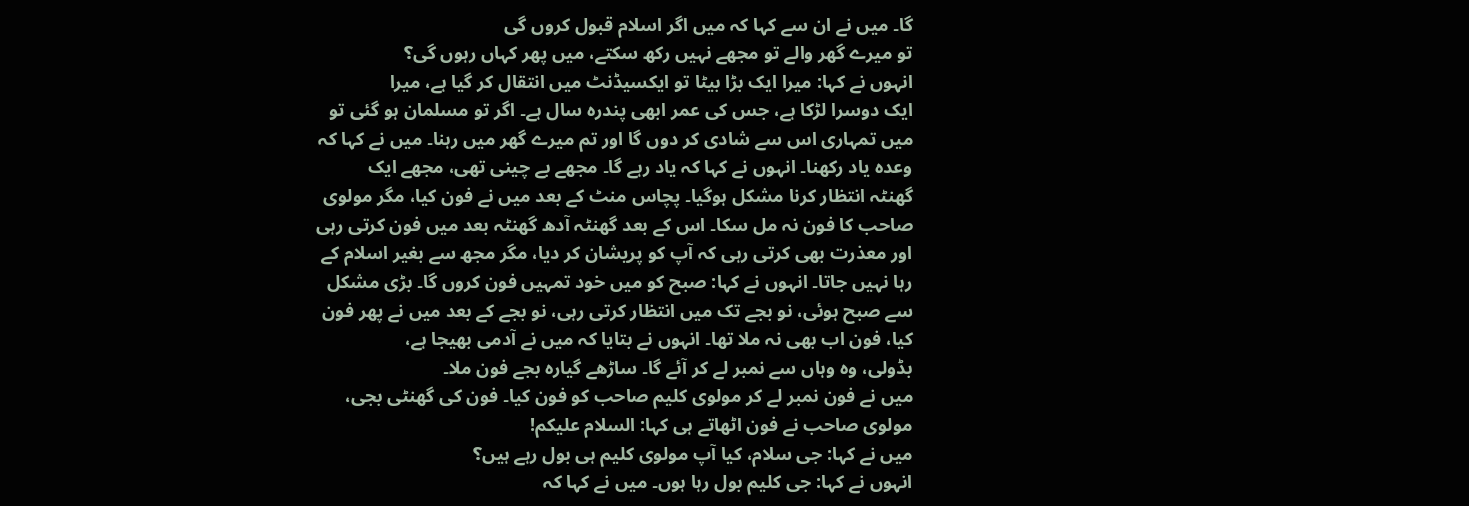گا۔ میں نے ان سے کہا کہ میں اگر اسلام قبول کروں گی
تو میرے گھر والے تو مجھے نہیں رکھ سکتے، میں پھر کہاں رہوں گی؟
انہوں نے کہا: میرا ایک بڑا بیٹا تو ایکسیڈنٹ میں انتقال کر گیا ہے، میرا
ایک دوسرا لڑکا ہے، جس کی عمر ابھی پندرہ سال ہے۔ اگر تو مسلمان ہو گئی تو
میں تمہاری اس سے شادی کر دوں گا اور تم میرے گھر میں رہنا۔ میں نے کہا کہ
وعدہ یاد رکھنا۔ انہوں نے کہا کہ یاد رہے گا۔ مجھے بے چینی تھی، مجھے ایک
گھنٹہ انتظار کرنا مشکل ہوگیا۔ پچاس منٹ کے بعد میں نے فون کیا، مگر مولوی
صاحب کا فون نہ مل سکا۔ اس کے بعد گھنٹہ آدھ گھنٹہ بعد میں فون کرتی رہی
اور معذرت بھی کرتی رہی کہ آپ کو پریشان کر دیا، مگر مجھ سے بغیر اسلام کے
رہا نہیں جاتا۔ انہوں نے کہا: صبح کو میں خود تمہیں فون کروں گا۔ بڑی مشکل
سے صبح ہوئی، نو بجے تک میں انتظار کرتی رہی، نو بجے کے بعد میں نے پھر فون
کیا، فون اب بھی نہ ملا تھا۔ انہوں نے بتایا کہ میں نے آدمی بھیجا ہے،
بڈولی، وہ وہاں سے نمبر لے کر آئے گا۔ ساڑھے گیارہ بجے فون ملا۔
میں نے فون نمبر لے کر مولوی کلیم صاحب کو فون کیا۔ فون کی گھنٹی بجی،
مولوی صاحب نے فون اٹھاتے ہی کہا: السلام علیکم!
میں نے کہا: جی سلام، کیا آپ مولوی کلیم ہی بول رہے ہیں؟
انہوں نے کہا: جی کلیم بول رہا ہوں۔ میں نے کہا کہ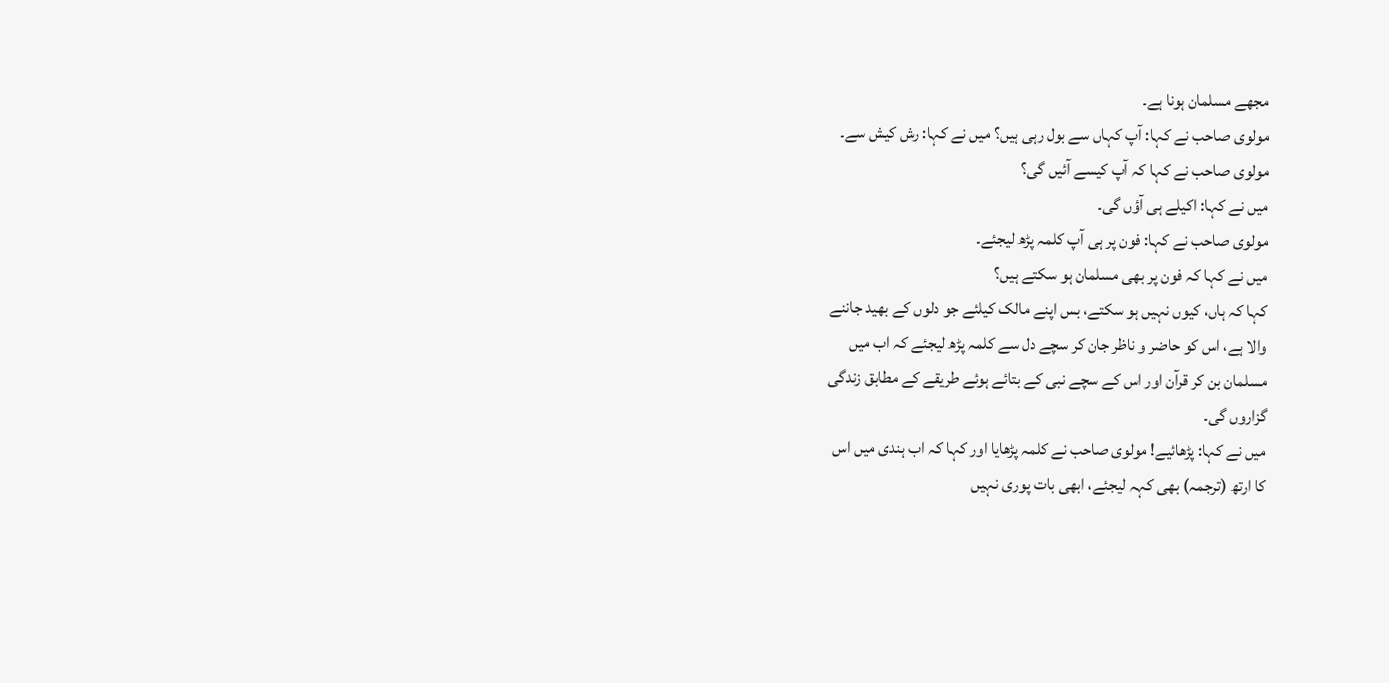مجھے مسلمان ہونا ہے۔
مولوی صاحب نے کہا: آپ کہاں سے بول رہی ہیں؟ میں نے کہا: رش کیش سے۔
مولوی صاحب نے کہا کہ آپ کیسے آئیں گی؟
میں نے کہا: اکیلے ہی آؤں گی۔
مولوی صاحب نے کہا: فون پر ہی آپ کلمہ پڑھ لیجئے۔
میں نے کہا کہ فون پر بھی مسلمان ہو سکتے ہیں؟
کہا کہ ہاں، کیوں نہیں ہو سکتے، بس اپنے مالک کیلئے جو دلوں کے بھید جاننے
والا ہے، اس کو حاضر و ناظر جان کر سچے دل سے کلمہ پڑھ لیجئے کہ اب میں
مسلمان بن کر قرآن اور اس کے سچے نبی کے بتائے ہوئے طریقے کے مطابق زندگی
گزاروں گی۔
میں نے کہا: پڑھائیے! مولوی صاحب نے کلمہ پڑھایا اور کہا کہ اب ہندی میں اس
کا ارتھ (ترجمہ) بھی کہہ لیجئے، ابھی بات پوری نہیں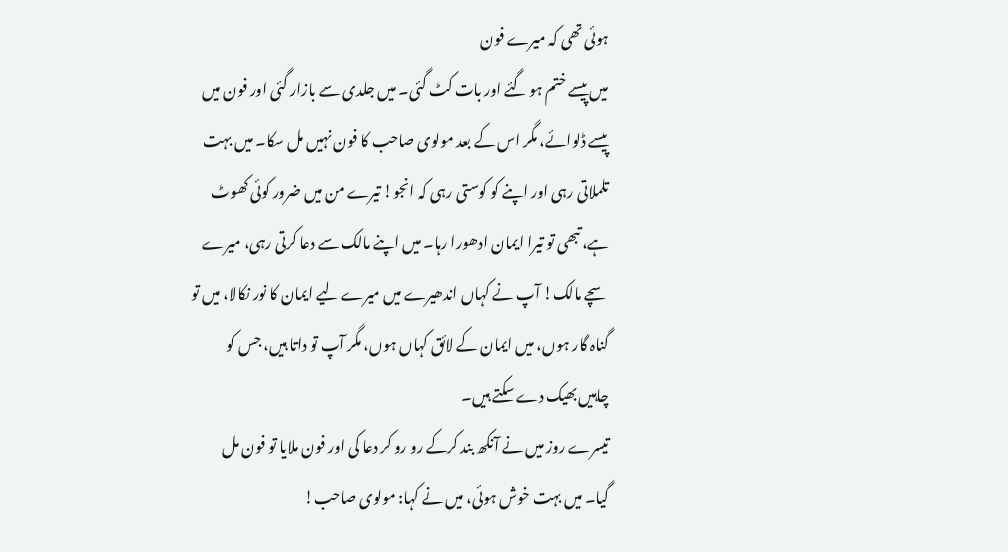ہوئی تھی کہ میرے فون
میں پیسے ختم ہو گئے اور بات کٹ گئی۔ میں جلدی سے بازار گئی اور فون میں
پیسے ڈلوائے، مگر اس کے بعد مولوی صاحب کا فون نہیں مل سکا۔ میں بہت
تلملاتی رہی اور اپنے کو کوستی رہی کہ انجو! تیرے من میں ضرور کوئی کھوٹ
ہے، تبھی تو تیرا ایمان ادھورا رہا۔ میں اپنے مالک سے دعا کرتی رہی، میرے
سچے مالک! آپ نے کہاں اندھیرے میں میرے لیے ایمان کا نور نکالا، میں تو
گناہ گار ہوں، میں ایمان کے لائق کہاں ہوں، مگر آپ تو داتا ہیں، جس کو
چاہیں بھیک دے سکتے ہیں۔
تیسرے روز میں نے آنکھ بند کرکے رو رو کر دعا کی اور فون ملایا تو فون مل
گیا۔ میں بہت خوش ہوئی، میں نے کہا: مولوی صاحب!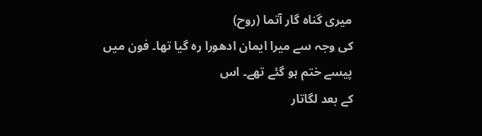میری گناہ گار آتما (روح)
کی وجہ سے میرا ایمان ادھورا رہ گیا تھا۔ فون میں پیسے ختم ہو گئے تھے۔ اس
کے بعد لگاتار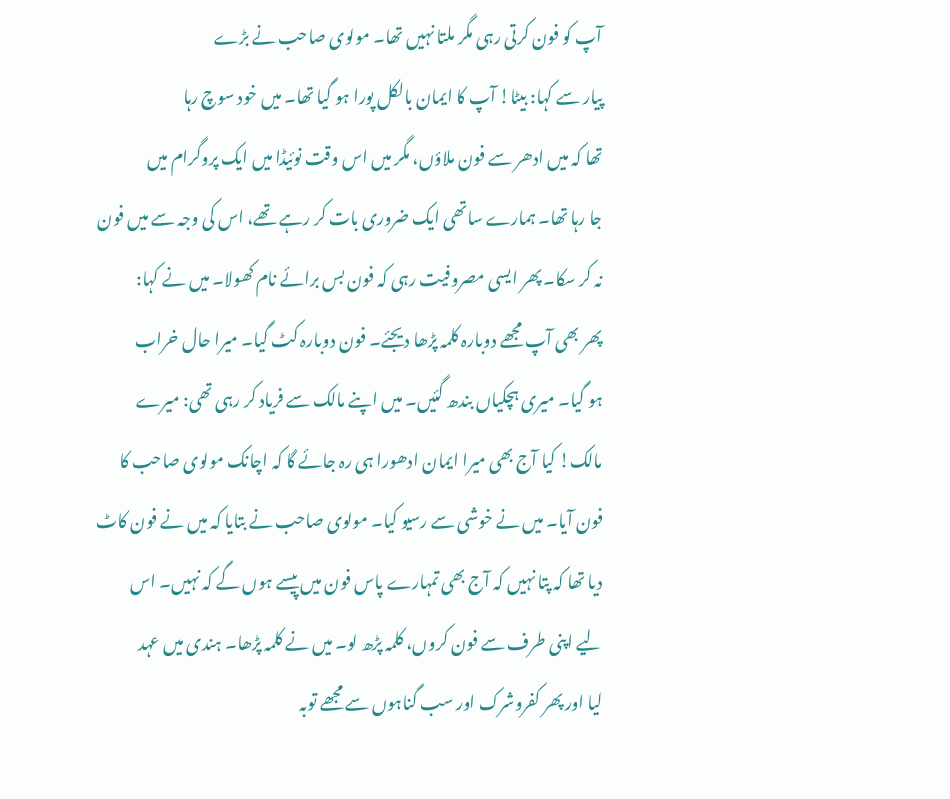آپ کو فون کرتی رہی مگر ملتا نہیں تھا۔ مولوی صاحب نے بڑے
پیار سے کہا: بیٹا! آپ کا ایمان بالکل پورا ہو گیا تھا۔ میں خود سوچ رہا
تھا کہ میں ادھر سے فون ملاؤں، مگر میں اس وقت نوئیڈا میں ایک پروگرام میں
جا رہا تھا۔ ہمارے ساتھی ایک ضروری بات کر رہے تھے، اس کی وجہ سے میں فون
نہ کر سکا۔ پھر ایسی مصروفیت رہی کہ فون بس برائے نام کھولا۔ میں نے کہا:
پھر بھی آپ مجھے دوبارہ کلمہ پڑھا دیجئے۔ فون دوبارہ کٹ گیا۔ میرا حال خراب
ہو گیا۔ میری ہچکیاں بندھ گئیں۔ میں اپنے مالک سے فریاد کر رہی تھی: میرے
مالک! کیا آج بھی میرا ایمان ادھورا ہی رہ جائے گا کہ اچانک مولوی صاحب کا
فون آیا۔ میں نے خوشی سے رسیو کیا۔ مولوی صاحب نے بتایا کہ میں نے فون کاٹ
دیا تھا کہ پتا نہیں کہ آج بھی تمہارے پاس فون میں پیسے ہوں گے کہ نہیں۔ اس
لیے اپنی طرف سے فون کروں، کلمہ پڑھ لو۔ میں نے کلمہ پڑھا۔ ہندی میں عہد
لیا اور پھر کفروشرک اور سب گناہوں سے مجھے توبہ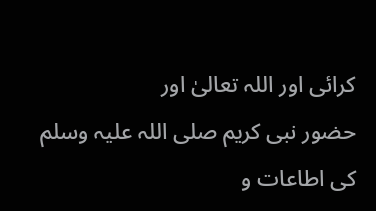کرائی اور اللہ تعالیٰ اور
حضور نبی کریم صلی اللہ علیہ وسلم کی اطاعات و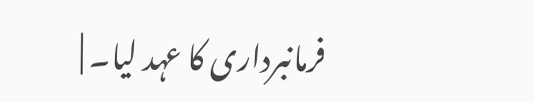فرمانبرداری کا عہد لیا۔ |